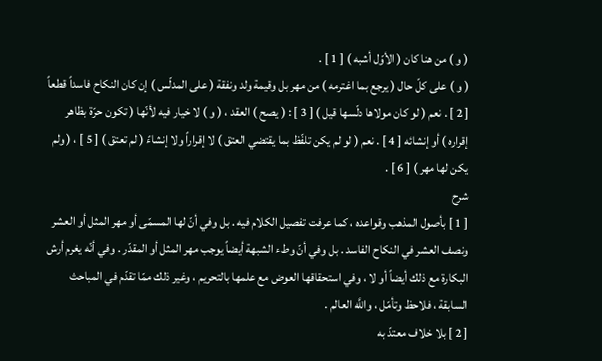( و ) من هنا كان ( الأوّل أشبه ) [ 1 ] .
( و ) على كلّ حال ( يرجع بما اغترمه ) من مهر بل وقيمة ولد ونفقة ( على المدلّس ) إن كان النكاح فاسداً قطعاً [ 2 ] . نعم ( لو كان مولاها دلّسها قيل ) [ 3 ] : ( يصح ) العقد ، ( و ) لا خيار فيه لأنّها ( تكون حرّة بظاهر إقراره ) أو إنشائه [ 4 ] . نعم ( لو لم يكن تلفّظ بما يقتضي العتق ) لا إقراراً ولا إنشاءً ( لم تعتق ) [ 5 ] ، ( ولم يكن لها مهر ) [ 6 ] .
شرح
[ 1 ] بأصول المذهب وقواعده ، كما عرفت تفصيل الكلام فيه . بل وفي أنّ لها المسمّى أو مهر المثل أو العشر ونصف العشر في النكاح الفاسد . بل وفي أنّ وطء الشبهة أيضاً يوجب مهر المثل أو المقدّر . وفي أنّه يغرم أرش البكارة مع ذلك أيضاً أو لا ، وفي استحقاقها العوض مع علمها بالتحريم ، وغير ذلك ممّا تقدّم في المباحث السابقة ، فلاحظ وتأمّل ، واللَّه العالم .
[ 2 ] بلا خلاف معتدّ به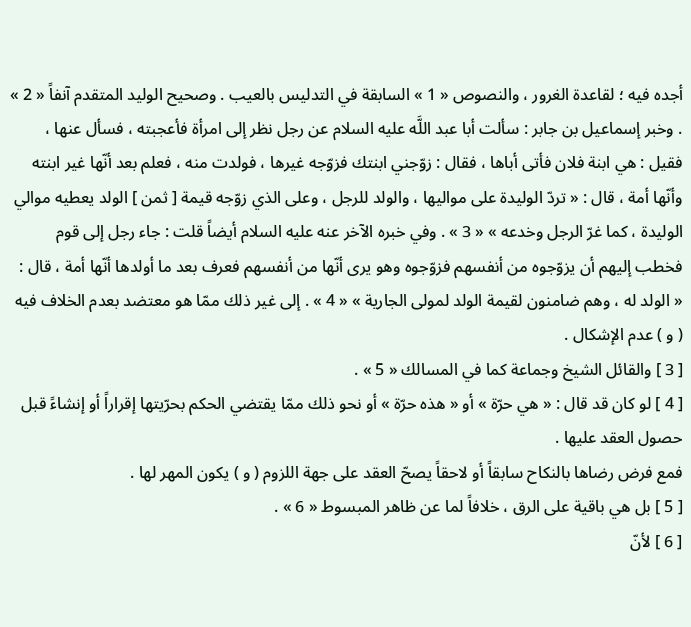أجده فيه ؛ لقاعدة الغرور ، والنصوص « 1 » السابقة في التدليس بالعيب . وصحيح الوليد المتقدم آنفاً « 2 » . وخبر إسماعيل بن جابر : سألت أبا عبد اللَّه عليه السلام عن رجل نظر إلى امرأة فأعجبته ، فسأل عنها ، فقيل : هي ابنة فلان فأتى أباها ، فقال : زوّجني ابنتك فزوّجه غيرها ، فولدت منه ، فعلم بعد أنّها غير ابنته وأنّها أمة ، قال : « تردّ الوليدة على مواليها ، والولد للرجل ، وعلى الذي زوّجه قيمة [ ثمن ] الولد يعطيه موالي الوليدة ، كما غرّ الرجل وخدعه » « 3 » . وفي خبره الآخر عنه عليه السلام أيضاً قلت : جاء رجل إلى قوم فخطب إليهم أن يزوّجوه من أنفسهم فزوّجوه وهو يرى أنّها من أنفسهم فعرف بعد ما أولدها أنّها أمة ، قال :
« الولد له ، وهم ضامنون لقيمة الولد لمولى الجارية » « 4 » . إلى غير ذلك ممّا هو معتضد بعدم الخلاف فيه ( و ) عدم الإشكال .
[ 3 ] والقائل الشيخ وجماعة كما في المسالك « 5 » .
[ 4 ] لو كان قد قال : « هي حرّة » أو « هذه حرّة » أو نحو ذلك ممّا يقتضي الحكم بحرّيتها إقراراً أو إنشاءً قبل حصول العقد عليها .
فمع فرض رضاها بالنكاح سابقاً أو لاحقاً يصحّ العقد على جهة اللزوم ( و ) يكون المهر لها .
[ 5 ] بل هي باقية على الرق ، خلافاً لما عن ظاهر المبسوط « 6 » .
[ 6 ] لأنّ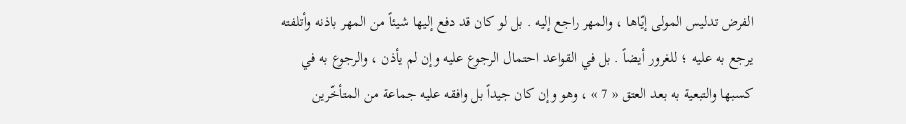الفرض تدليس المولى إيّاها ، والمهر راجع إليه . بل لو كان قد دفع إليها شيئاً من المهر باذنه وأتلفته يرجع به عليه ؛ للغرور أيضاً . بل في القواعد احتمال الرجوع عليه وإن لم يأذن ، والرجوع به في كسبها والتبعية به بعد العتق « 7 » ، وهو وإن كان جيداً بل وافقه عليه جماعة من المتأخّرين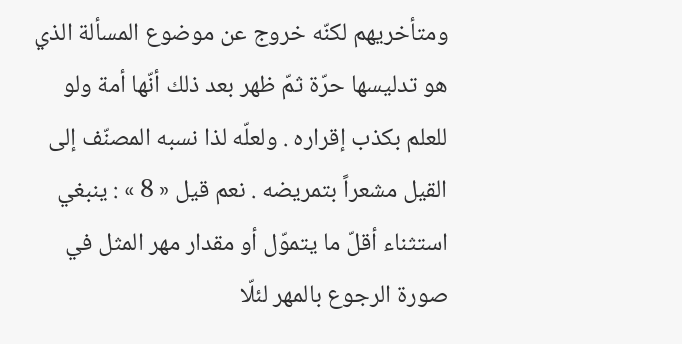ومتأخريهم لكنّه خروج عن موضوع المسألة الذي هو تدليسها حرّة ثمّ ظهر بعد ذلك أنّها أمة ولو للعلم بكذب إقراره . ولعلّه لذا نسبه المصنّف إلى القيل مشعراً بتمريضه . نعم قيل « 8 » : ينبغي استثناء أقلّ ما يتموّل أو مقدار مهر المثل في صورة الرجوع بالمهر لئلّا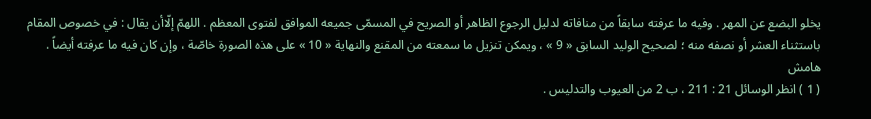يخلو البضع عن المهر . وفيه ما عرفته سابقاً من منافاته لدليل الرجوع الظاهر أو الصريح في المسمّى جميعه الموافق لفتوى المعظم . اللهمّ إلّاأن يقال : في خصوص المقام باستثناء العشر أو نصفه منه ؛ لصحيح الوليد السابق « 9 » ، ويمكن تنزيل ما سمعته من المقنع والنهاية « 10 » على هذه الصورة خاصّة ، وإن كان فيه ما عرفته أيضاً .
هامش
( 1 ) انظر الوسائل 21 : 211 ، ب 2 من العيوب والتدليس .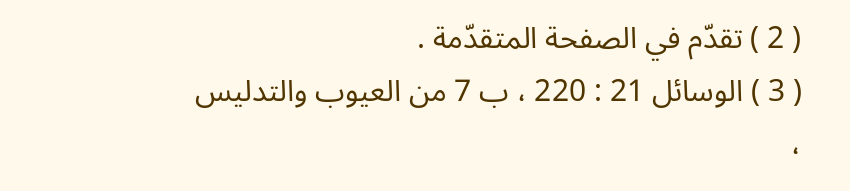( 2 ) تقدّم في الصفحة المتقدّمة .
( 3 ) الوسائل 21 : 220 ، ب 7 من العيوب والتدليس ،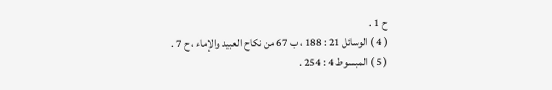ح 1 .
( 4 ) الوسائل 21 : 188 ، ب 67 من نكاح العبيد والإماء ، ح 7 .
( 5 ) المبسوط 4 : 254 .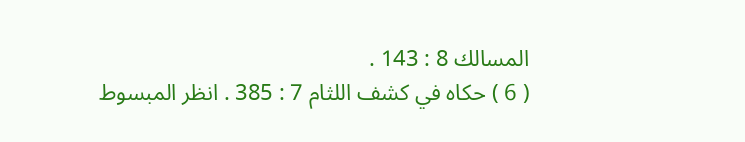المسالك 8 : 143 .
( 6 ) حكاه في كشف اللثام 7 : 385 . انظر المبسوط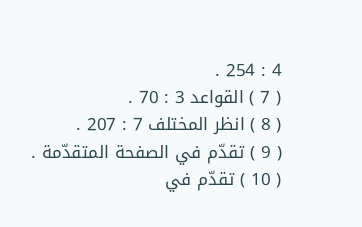4 : 254 .
( 7 ) القواعد 3 : 70 .
( 8 ) انظر المختلف 7 : 207 .
( 9 ) تقدّم في الصفحة المتقدّمة .
( 10 ) تقدّم في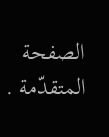الصفحة المتقدّمة .